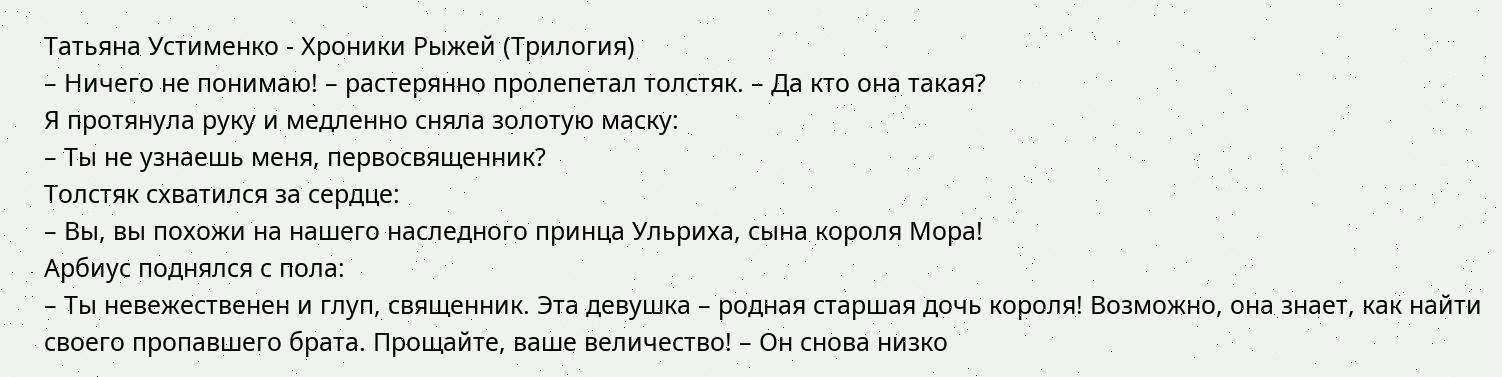Татьяна Устименко - Хроники Рыжей (Трилогия)
– Ничего не понимаю! – растерянно пролепетал толстяк. – Да кто она такая?
Я протянула руку и медленно сняла золотую маску:
– Ты не узнаешь меня, первосвященник?
Толстяк схватился за сердце:
– Вы, вы похожи на нашего наследного принца Ульриха, сына короля Мора!
Арбиус поднялся с пола:
– Ты невежественен и глуп, священник. Эта девушка – родная старшая дочь короля! Возможно, она знает, как найти своего пропавшего брата. Прощайте, ваше величество! – Он снова низко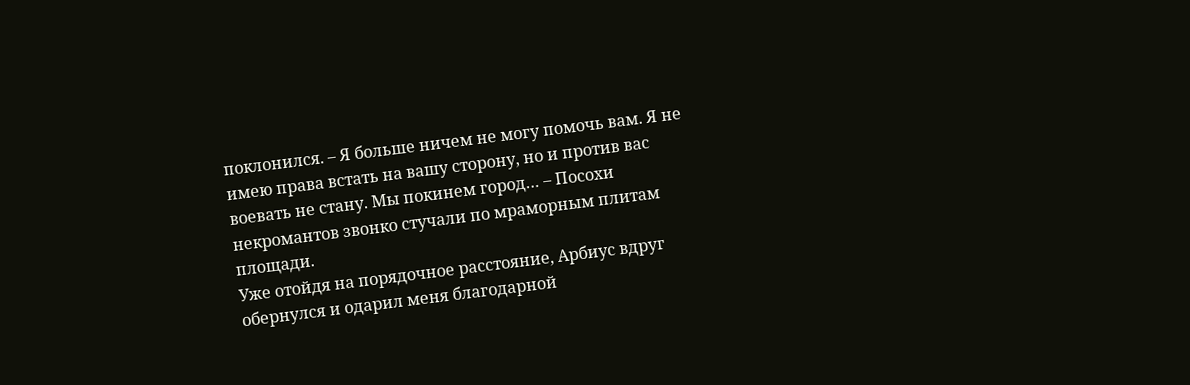поклонился. – Я больше ничем не могу помочь вам. Я не имею права встать на вашу сторону, но и против вас воевать не стану. Мы покинем город… – Посохи некромантов звонко стучали по мраморным плитам площади.
Уже отойдя на порядочное расстояние, Арбиус вдруг обернулся и одарил меня благодарной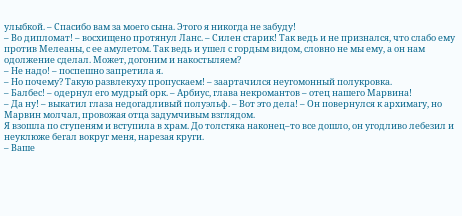улыбкой. – Спасибо вам за моего сына. Этого я никогда не забуду!
– Во дипломат! – восхищено протянул Ланс. – Силен старик! Так ведь и не признался, что слабо ему против Мелеаны, с ее амулетом. Так ведь и ушел с гордым видом, словно не мы ему, а он нам одолжение сделал. Может, догоним и накостыляем?
– Не надо! – поспешно запретила я.
– Но почему? Такую развлекуху пропускаем! – заартачился неугомонный полукровка.
– Балбес! – одернул его мудрый орк. – Арбиус, глава некромантов – отец нашего Марвина!
– Да ну! – выкатил глаза недогадливый полуэльф. – Вот это дела! – Он повернулся к архимагу, но Марвин молчал, провожая отца задумчивым взглядом.
Я взошла по ступеням и вступила в храм. До толстяка наконец–то все дошло, он угодливо лебезил и неуклюже бегал вокруг меня, нарезая круги.
– Ваше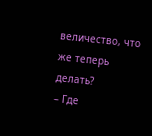величество, что же теперь делать?
– Где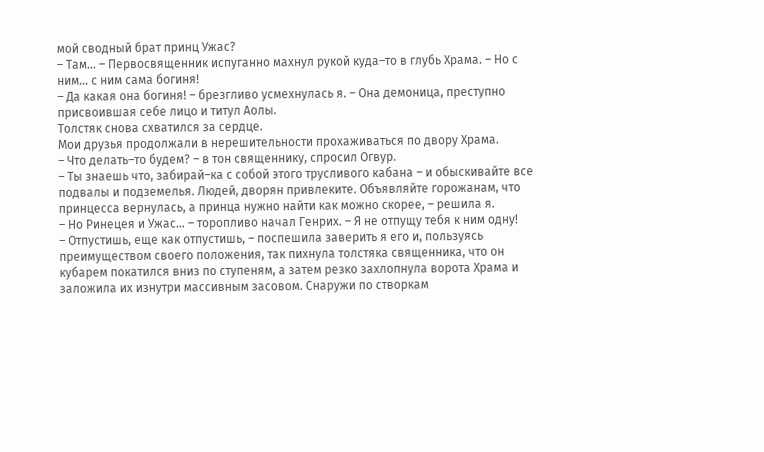мой сводный брат принц Ужас?
– Там… – Первосвященник испуганно махнул рукой куда–то в глубь Храма. – Но с ним… с ним сама богиня!
– Да какая она богиня! – брезгливо усмехнулась я. – Она демоница, преступно присвоившая себе лицо и титул Аолы.
Толстяк снова схватился за сердце.
Мои друзья продолжали в нерешительности прохаживаться по двору Храма.
– Что делать–то будем? – в тон священнику, спросил Огвур.
– Ты знаешь что, забирай–ка с собой этого трусливого кабана – и обыскивайте все подвалы и подземелья. Людей, дворян привлеките. Объявляйте горожанам, что принцесса вернулась, а принца нужно найти как можно скорее, – решила я.
– Но Ринецея и Ужас… – торопливо начал Генрих. – Я не отпущу тебя к ним одну!
– Отпустишь, еще как отпустишь, – поспешила заверить я его и, пользуясь преимуществом своего положения, так пихнула толстяка священника, что он кубарем покатился вниз по ступеням, а затем резко захлопнула ворота Храма и заложила их изнутри массивным засовом. Снаружи по створкам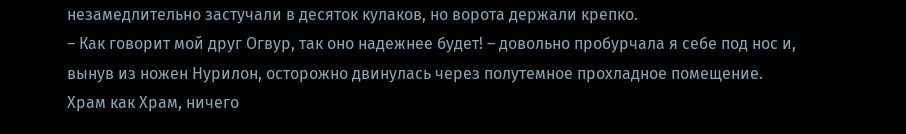незамедлительно застучали в десяток кулаков, но ворота держали крепко.
– Как говорит мой друг Огвур, так оно надежнее будет! – довольно пробурчала я себе под нос и, вынув из ножен Нурилон, осторожно двинулась через полутемное прохладное помещение.
Храм как Храм, ничего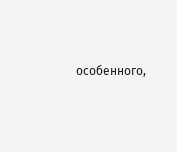особенного,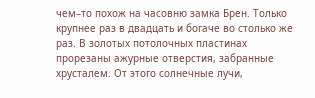чем–то похож на часовню замка Брен. Только крупнее раз в двадцать и богаче во столько же раз. В золотых потолочных пластинах прорезаны ажурные отверстия, забранные хрусталем. От этого солнечные лучи,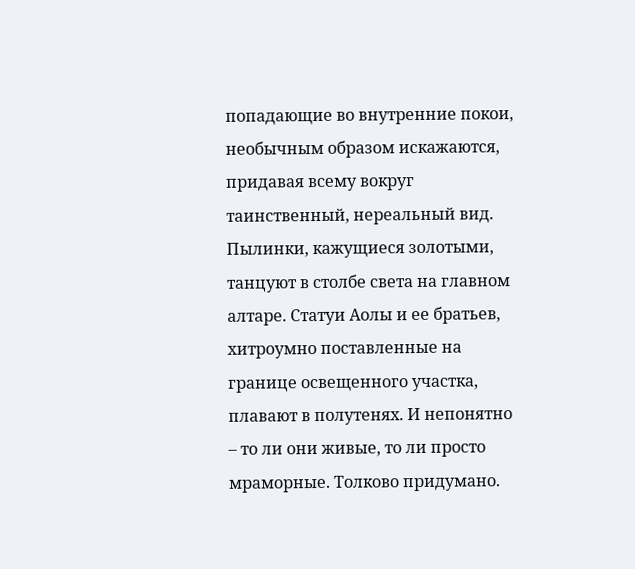попадающие во внутренние покои, необычным образом искажаются, придавая всему вокруг таинственный, нереальный вид. Пылинки, кажущиеся золотыми, танцуют в столбе света на главном алтаре. Статуи Аолы и ее братьев, хитроумно поставленные на границе освещенного участка, плавают в полутенях. И непонятно – то ли они живые, то ли просто мраморные. Толково придумано.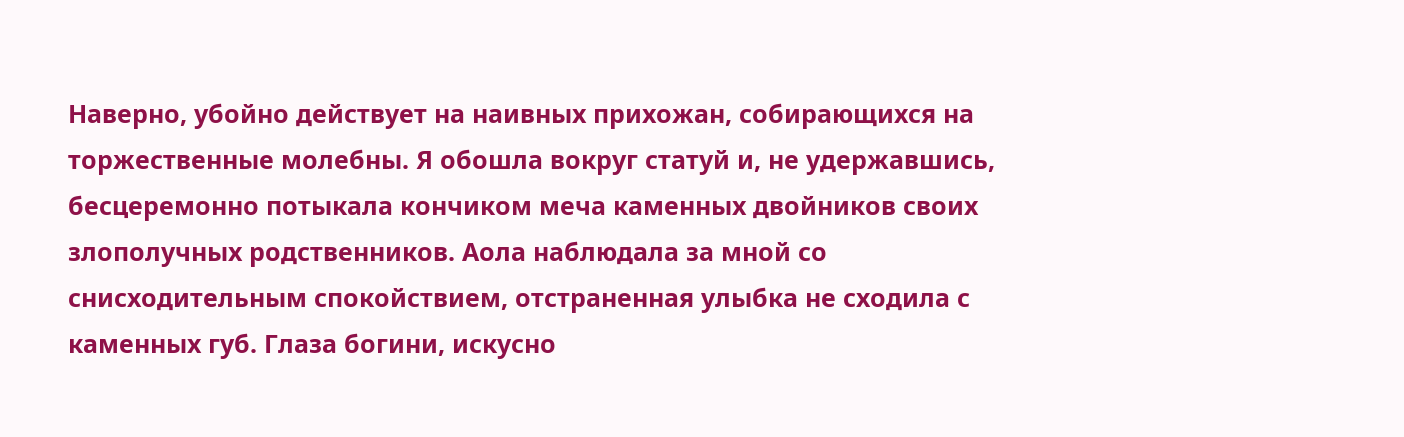Наверно, убойно действует на наивных прихожан, собирающихся на торжественные молебны. Я обошла вокруг статуй и, не удержавшись, бесцеремонно потыкала кончиком меча каменных двойников своих злополучных родственников. Аола наблюдала за мной со снисходительным спокойствием, отстраненная улыбка не сходила с каменных губ. Глаза богини, искусно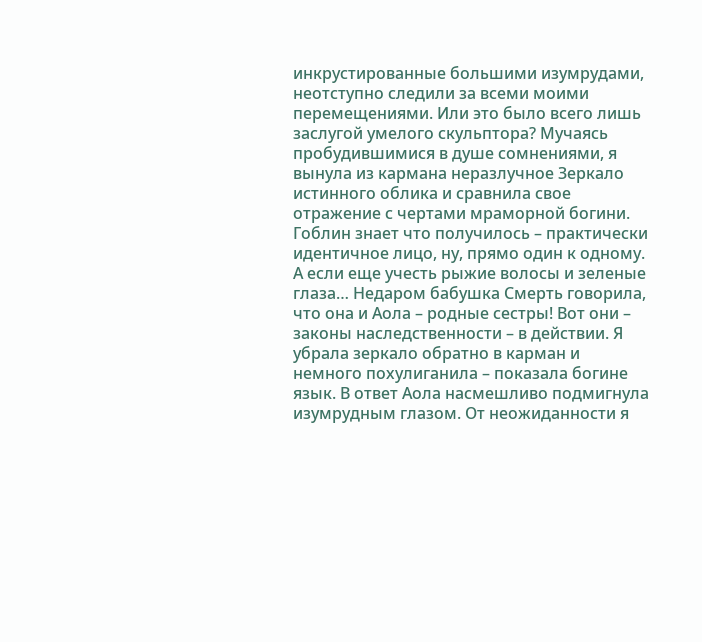инкрустированные большими изумрудами, неотступно следили за всеми моими перемещениями. Или это было всего лишь заслугой умелого скульптора? Мучаясь пробудившимися в душе сомнениями, я вынула из кармана неразлучное Зеркало истинного облика и сравнила свое отражение с чертами мраморной богини. Гоблин знает что получилось – практически идентичное лицо, ну, прямо один к одному. А если еще учесть рыжие волосы и зеленые глаза… Недаром бабушка Смерть говорила, что она и Аола – родные сестры! Вот они – законы наследственности – в действии. Я убрала зеркало обратно в карман и немного похулиганила – показала богине язык. В ответ Аола насмешливо подмигнула изумрудным глазом. От неожиданности я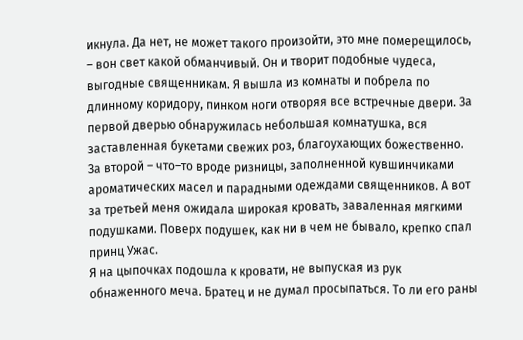икнула. Да нет, не может такого произойти, это мне померещилось, – вон свет какой обманчивый. Он и творит подобные чудеса, выгодные священникам. Я вышла из комнаты и побрела по длинному коридору, пинком ноги отворяя все встречные двери. За первой дверью обнаружилась небольшая комнатушка, вся заставленная букетами свежих роз, благоухающих божественно. За второй – что–то вроде ризницы, заполненной кувшинчиками ароматических масел и парадными одеждами священников. А вот за третьей меня ожидала широкая кровать, заваленная мягкими подушками. Поверх подушек, как ни в чем не бывало, крепко спал принц Ужас.
Я на цыпочках подошла к кровати, не выпуская из рук обнаженного меча. Братец и не думал просыпаться. То ли его раны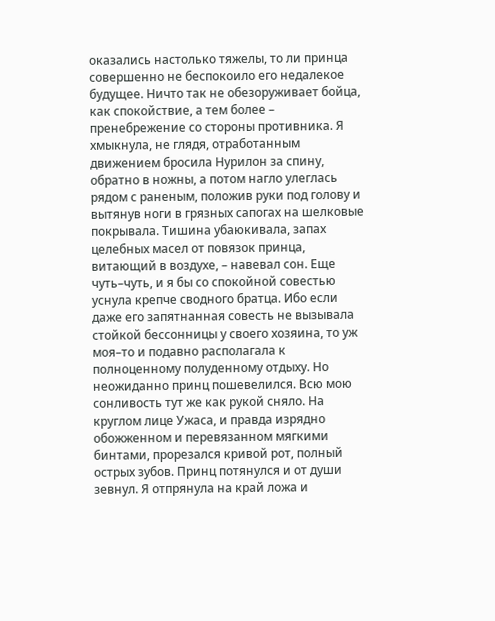оказались настолько тяжелы, то ли принца совершенно не беспокоило его недалекое будущее. Ничто так не обезоруживает бойца, как спокойствие, а тем более – пренебрежение со стороны противника. Я хмыкнула, не глядя, отработанным движением бросила Нурилон за спину, обратно в ножны, а потом нагло улеглась рядом с раненым, положив руки под голову и вытянув ноги в грязных сапогах на шелковые покрывала. Тишина убаюкивала, запах целебных масел от повязок принца, витающий в воздухе, – навевал сон. Еще чуть–чуть, и я бы со спокойной совестью уснула крепче сводного братца. Ибо если даже его запятнанная совесть не вызывала стойкой бессонницы у своего хозяина, то уж моя–то и подавно располагала к полноценному полуденному отдыху. Но неожиданно принц пошевелился. Всю мою сонливость тут же как рукой сняло. На круглом лице Ужаса, и правда изрядно обожженном и перевязанном мягкими бинтами, прорезался кривой рот, полный острых зубов. Принц потянулся и от души зевнул. Я отпрянула на край ложа и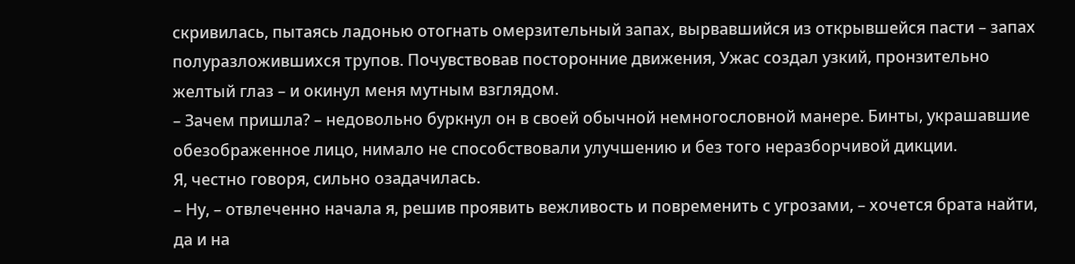скривилась, пытаясь ладонью отогнать омерзительный запах, вырвавшийся из открывшейся пасти – запах полуразложившихся трупов. Почувствовав посторонние движения, Ужас создал узкий, пронзительно желтый глаз – и окинул меня мутным взглядом.
– Зачем пришла? – недовольно буркнул он в своей обычной немногословной манере. Бинты, украшавшие обезображенное лицо, нимало не способствовали улучшению и без того неразборчивой дикции.
Я, честно говоря, сильно озадачилась.
– Ну, – отвлеченно начала я, решив проявить вежливость и повременить с угрозами, – хочется брата найти, да и на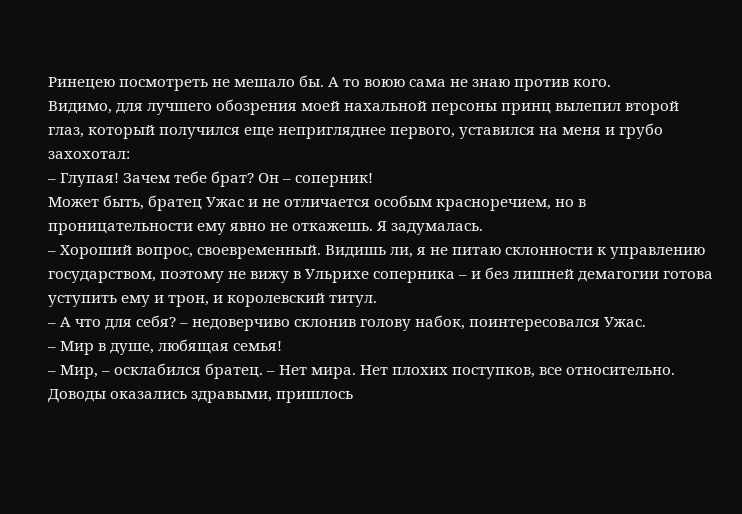Ринецею посмотреть не мешало бы. А то воюю сама не знаю против кого.
Видимо, для лучшего обозрения моей нахальной персоны принц вылепил второй глаз, который получился еще непригляднее первого, уставился на меня и грубо захохотал:
– Глупая! Зачем тебе брат? Он – соперник!
Может быть, братец Ужас и не отличается особым красноречием, но в проницательности ему явно не откажешь. Я задумалась.
– Хороший вопрос, своевременный. Видишь ли, я не питаю склонности к управлению государством, поэтому не вижу в Ульрихе соперника – и без лишней демагогии готова уступить ему и трон, и королевский титул.
– А что для себя? – недоверчиво склонив голову набок, поинтересовался Ужас.
– Мир в душе, любящая семья!
– Мир, – осклабился братец. – Нет мира. Нет плохих поступков, все относительно.
Доводы оказались здравыми, пришлось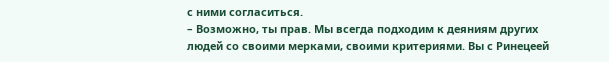с ними согласиться.
– Возможно, ты прав. Мы всегда подходим к деяниям других людей со своими мерками, своими критериями. Вы с Ринецеей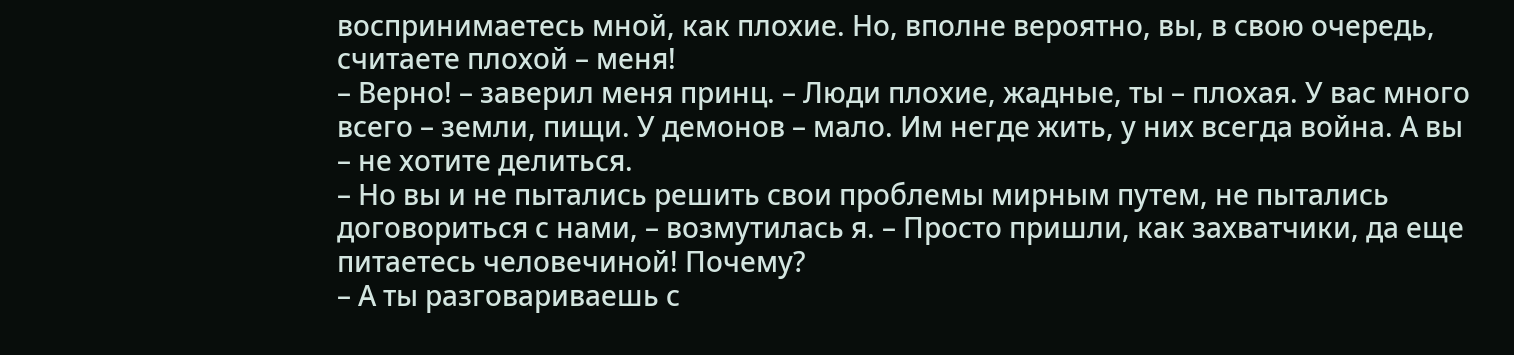воспринимаетесь мной, как плохие. Но, вполне вероятно, вы, в свою очередь, считаете плохой – меня!
– Верно! – заверил меня принц. – Люди плохие, жадные, ты – плохая. У вас много всего – земли, пищи. У демонов – мало. Им негде жить, у них всегда война. А вы – не хотите делиться.
– Но вы и не пытались решить свои проблемы мирным путем, не пытались договориться с нами, – возмутилась я. – Просто пришли, как захватчики, да еще питаетесь человечиной! Почему?
– А ты разговариваешь с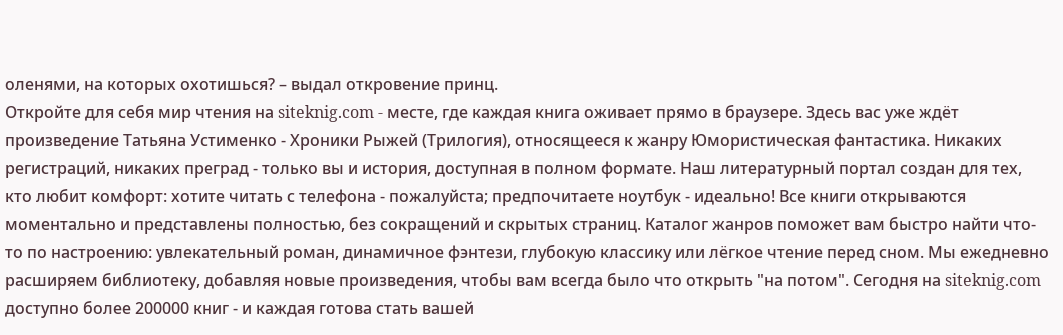оленями, на которых охотишься? – выдал откровение принц.
Откройте для себя мир чтения на siteknig.com - месте, где каждая книга оживает прямо в браузере. Здесь вас уже ждёт произведение Татьяна Устименко - Хроники Рыжей (Трилогия), относящееся к жанру Юмористическая фантастика. Никаких регистраций, никаких преград - только вы и история, доступная в полном формате. Наш литературный портал создан для тех, кто любит комфорт: хотите читать с телефона - пожалуйста; предпочитаете ноутбук - идеально! Все книги открываются моментально и представлены полностью, без сокращений и скрытых страниц. Каталог жанров поможет вам быстро найти что-то по настроению: увлекательный роман, динамичное фэнтези, глубокую классику или лёгкое чтение перед сном. Мы ежедневно расширяем библиотеку, добавляя новые произведения, чтобы вам всегда было что открыть "на потом". Сегодня на siteknig.com доступно более 200000 книг - и каждая готова стать вашей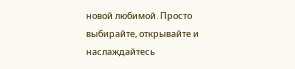новой любимой. Просто выбирайте, открывайте и наслаждайтесь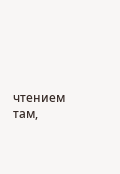чтением там,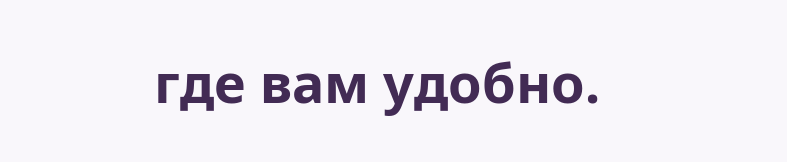где вам удобно.